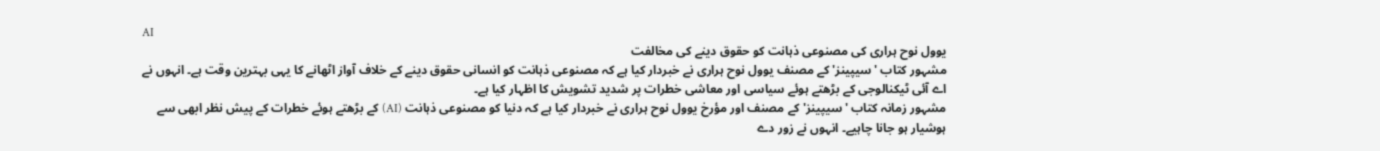AI
یوول نوح ہراری کی مصنوعی ذہانت کو حقوق دینے کی مخالفت
مشہور کتاب 'سیپینز' کے مصنف یوول نوح ہراری نے خبردار کیا ہے کہ مصنوعی ذہانت کو انسانی حقوق دینے کے خلاف آواز اٹھانے کا یہی بہترین وقت ہے۔ انہوں نے اے آئی ٹیکنالوجی کے بڑھتے ہوئے سیاسی اور معاشی خطرات پر شدید تشویش کا اظہار کیا ہے۔
مشہور زمانہ کتاب 'سیپینز' کے مصنف اور مؤرخ یوول نوح ہراری نے خبردار کیا ہے کہ دنیا کو مصنوعی ذہانت (AI) کے بڑھتے ہوئے خطرات کے پیش نظر ابھی سے ہوشیار ہو جانا چاہیے۔ انہوں نے زور دے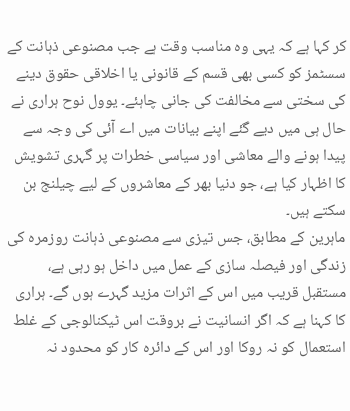کر کہا ہے کہ یہی وہ مناسب وقت ہے جب مصنوعی ذہانت کے سسٹمز کو کسی بھی قسم کے قانونی یا اخلاقی حقوق دینے کی سختی سے مخالفت کی جانی چاہئے۔ یوول نوح ہراری نے حال ہی میں دیے گئے اپنے بیانات میں اے آئی کی وجہ سے پیدا ہونے والے معاشی اور سیاسی خطرات پر گہری تشویش کا اظہار کیا ہے، جو دنیا بھر کے معاشروں کے لیے چیلنج بن سکتے ہیں۔
ماہرین کے مطابق، جس تیزی سے مصنوعی ذہانت روزمرہ کی زندگی اور فیصلہ سازی کے عمل میں داخل ہو رہی ہے، مستقبل قریب میں اس کے اثرات مزید گہرے ہوں گے۔ ہراری کا کہنا ہے کہ اگر انسانیت نے بروقت اس ٹیکنالوجی کے غلط استعمال کو نہ روکا اور اس کے دائرہ کار کو محدود نہ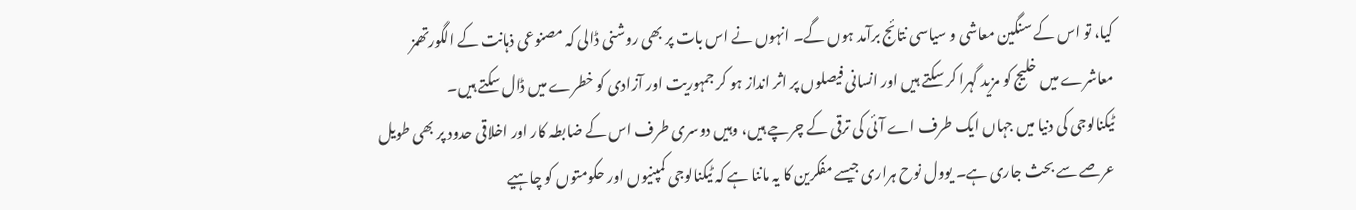کیا، تو اس کے سنگین معاشی و سیاسی نتائج برآمد ہوں گے۔ انہوں نے اس بات پر بھی روشنی ڈالی کہ مصنوعی ذہانت کے الگورتھمز معاشرے میں خلیج کو مزید گہرا کر سکتے ہیں اور انسانی فیصلوں پر اثر انداز ہو کر جمہوریت اور آزادی کو خطرے میں ڈال سکتے ہیں۔
ٹیکنالوجی کی دنیا میں جہاں ایک طرف اے آئی کی ترقی کے چرچے ہیں، وہیں دوسری طرف اس کے ضابطہ کار اور اخلاقی حدود پر بھی طویل عرصے سے بحث جاری ہے۔ یوول نوح ہراری جیسے مفکرین کا یہ ماننا ہے کہ ٹیکنالوجی کمپنیوں اور حکومتوں کو چاہیے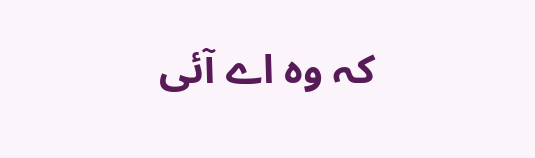کہ وہ اے آئی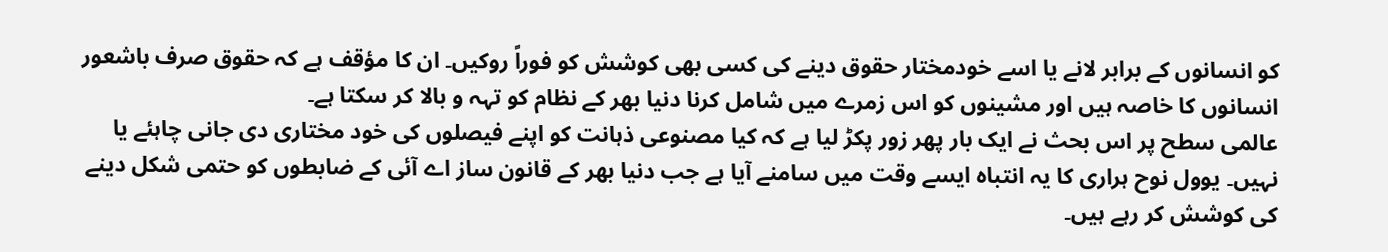کو انسانوں کے برابر لانے یا اسے خودمختار حقوق دینے کی کسی بھی کوشش کو فوراً روکیں۔ ان کا مؤقف ہے کہ حقوق صرف باشعور انسانوں کا خاصہ ہیں اور مشینوں کو اس زمرے میں شامل کرنا دنیا بھر کے نظام کو تہہ و بالا کر سکتا ہے۔
عالمی سطح پر اس بحث نے ایک بار پھر زور پکڑ لیا ہے کہ کیا مصنوعی ذہانت کو اپنے فیصلوں کی خود مختاری دی جانی چاہئے یا نہیں۔ یوول نوح ہراری کا یہ انتباہ ایسے وقت میں سامنے آیا ہے جب دنیا بھر کے قانون ساز اے آئی کے ضابطوں کو حتمی شکل دینے کی کوشش کر رہے ہیں۔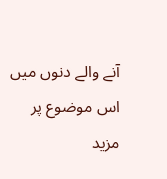آنے والے دنوں میں اس موضوع پر مزید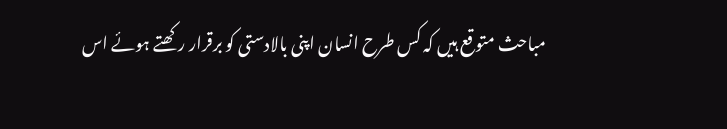مباحث متوقع ہیں کہ کس طرح انسان اپنی بالادستی کو برقرار رکھتے ہوئے اس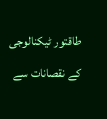طاقتور ٹیکنالوجی کے نقصانات سے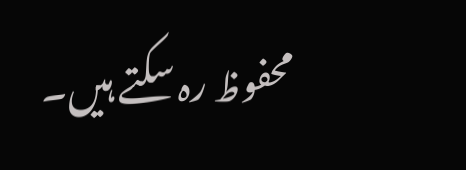محفوظ رہ سکتے ہیں۔